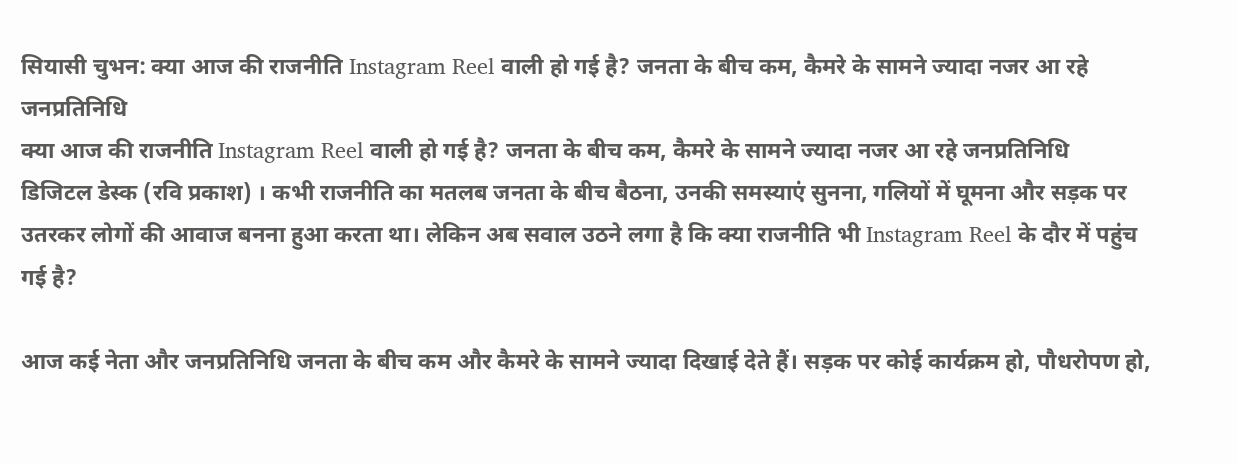सियासी चुभन: क्या आज की राजनीति Instagram Reel वाली हो गई है? जनता के बीच कम, कैमरे के सामने ज्यादा नजर आ रहे जनप्रतिनिधि
क्या आज की राजनीति Instagram Reel वाली हो गई है? जनता के बीच कम, कैमरे के सामने ज्यादा नजर आ रहे जनप्रतिनिधि
डिजिटल डेस्क (रवि प्रकाश) । कभी राजनीति का मतलब जनता के बीच बैठना, उनकी समस्याएं सुनना, गलियों में घूमना और सड़क पर उतरकर लोगों की आवाज बनना हुआ करता था। लेकिन अब सवाल उठने लगा है कि क्या राजनीति भी Instagram Reel के दौर में पहुंच गई है?

आज कई नेता और जनप्रतिनिधि जनता के बीच कम और कैमरे के सामने ज्यादा दिखाई देते हैं। सड़क पर कोई कार्यक्रम हो, पौधरोपण हो,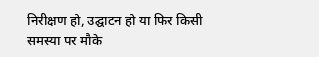निरीक्षण हो, उद्घाटन हो या फिर किसी समस्या पर मौके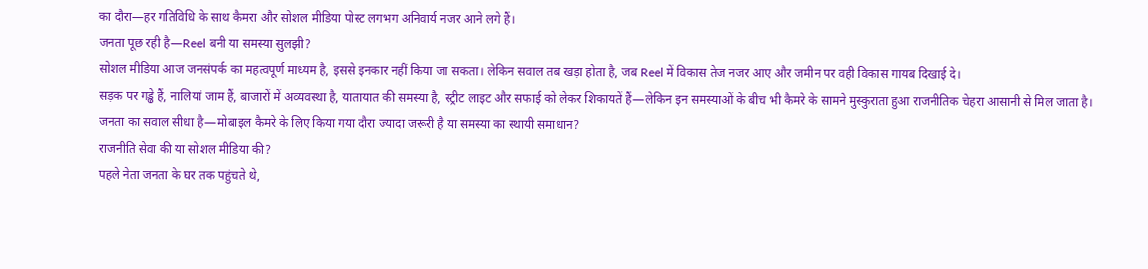का दौरा—हर गतिविधि के साथ कैमरा और सोशल मीडिया पोस्ट लगभग अनिवार्य नजर आने लगे हैं।
जनता पूछ रही है—Reel बनी या समस्या सुलझी?
सोशल मीडिया आज जनसंपर्क का महत्वपूर्ण माध्यम है, इससे इनकार नहीं किया जा सकता। लेकिन सवाल तब खड़ा होता है, जब Reel में विकास तेज नजर आए और जमीन पर वही विकास गायब दिखाई दे।
सड़क पर गड्ढे हैं, नालियां जाम हैं, बाजारों में अव्यवस्था है, यातायात की समस्या है, स्ट्रीट लाइट और सफाई को लेकर शिकायतें हैं—लेकिन इन समस्याओं के बीच भी कैमरे के सामने मुस्कुराता हुआ राजनीतिक चेहरा आसानी से मिल जाता है।
जनता का सवाल सीधा है—मोबाइल कैमरे के लिए किया गया दौरा ज्यादा जरूरी है या समस्या का स्थायी समाधान?
राजनीति सेवा की या सोशल मीडिया की?
पहले नेता जनता के घर तक पहुंचते थे,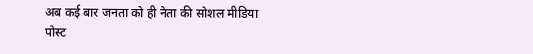अब कई बार जनता को ही नेता की सोशल मीडिया पोस्ट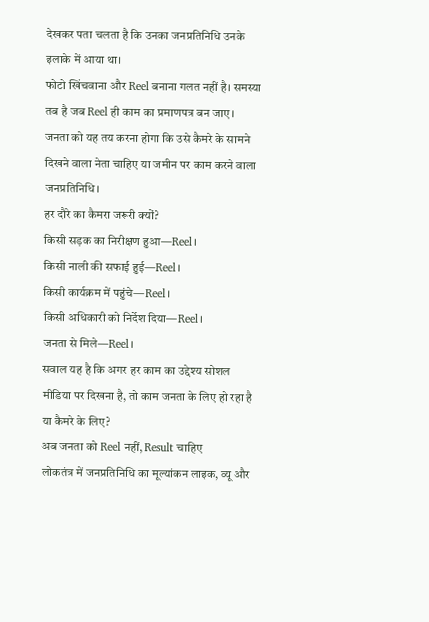देखकर पता चलता है कि उनका जनप्रतिनिधि उनके इलाके में आया था।
फोटो खिंचवाना और Reel बनाना गलत नहीं है। समस्या तब है जब Reel ही काम का प्रमाणपत्र बन जाए।
जनता को यह तय करना होगा कि उसे कैमरे के सामने दिखने वाला नेता चाहिए या जमीन पर काम करने वाला जनप्रतिनिधि।
हर दौरे का कैमरा जरूरी क्यों?
किसी सड़क का निरीक्षण हुआ—Reel।
किसी नाली की सफाई हुई—Reel।
किसी कार्यक्रम में पहुंचे—Reel।
किसी अधिकारी को निर्देश दिया—Reel।
जनता से मिले—Reel।
सवाल यह है कि अगर हर काम का उद्देश्य सोशल मीडिया पर दिखना है, तो काम जनता के लिए हो रहा है या कैमरे के लिए?
अब जनता को Reel नहीं, Result चाहिए
लोकतंत्र में जनप्रतिनिधि का मूल्यांकन लाइक, व्यू और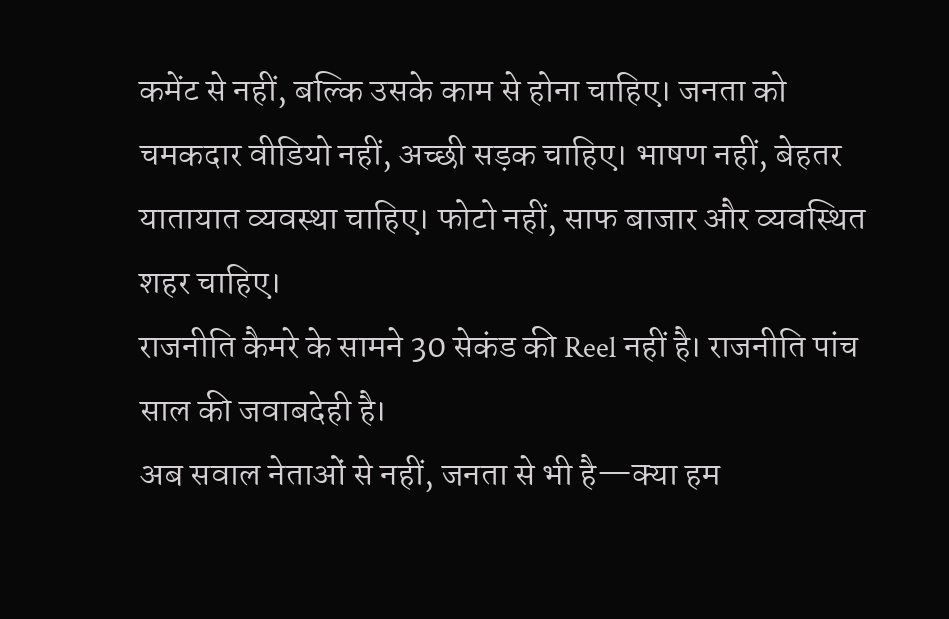कमेंट से नहीं, बल्कि उसके काम से होना चाहिए। जनता को चमकदार वीडियो नहीं, अच्छी सड़क चाहिए। भाषण नहीं, बेहतर यातायात व्यवस्था चाहिए। फोटो नहीं, साफ बाजार और व्यवस्थित शहर चाहिए।
राजनीति कैमरे के सामने 30 सेकंड की Reel नहीं है। राजनीति पांच साल की जवाबदेही है।
अब सवाल नेताओं से नहीं, जनता से भी है—क्या हम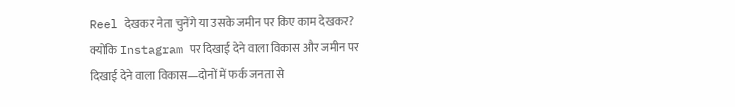Reel देखकर नेता चुनेंगे या उसके जमीन पर किए काम देखकर?
क्योंकि Instagram पर दिखाई देने वाला विकास और जमीन पर दिखाई देने वाला विकास—दोनों में फर्क जनता से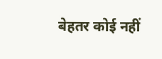बेहतर कोई नहीं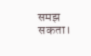समझ सकता।